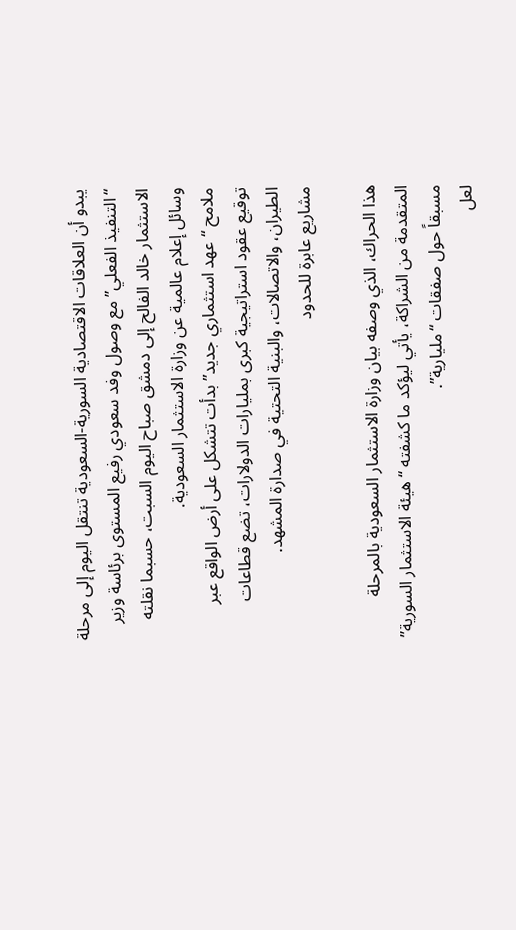يبدو أن العلاقات الاقتصادية السورية-السعودية تنتقل اليوم إلى مرحلة “التنفيذ الفعلي” مع وصول وفد سعودي رفيع المستوى برئاسة وزير الاستثمار خالد الفالح إلى دمشق صباح اليوم السبت، حسبما نقلته وسائل إعلام عالمية عن وزارة الاستثمار السعودية.
ملامح “عهد استثماري جديد” بدأت تتشكل على أرض الواقع عبر توقيع عقود استراتيجية كبرى بمليارات الدولارات، تضع قطاعات الطيران، والاتصالات، والبنية التحتية في صدارة المشهد.
مشاريع عابرة للحدود

هذا الحراك، الذي وصفه بيان وزارة الاستثمار السعودية بالمرحلة المتقدمة من الشراكة، يأتي ليؤكد ما كشفته “هيئة الاستثمار السورية” مسبقاً حول صفقات “مليارية”.
لعل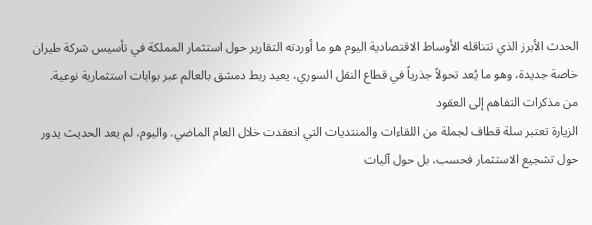الحدث الأبرز الذي تتناقله الأوساط الاقتصادية اليوم هو ما أوردته التقارير حول استثمار المملكة في تأسيس شركة طيران خاصة جديدة، وهو ما يُعد تحولاً جذرياً في قطاع النقل السوري، يعيد ربط دمشق بالعالم عبر بوابات استثمارية نوعية.
من مذكرات التفاهم إلى العقود
الزيارة تعتبر سلة قطاف لجملة من اللقاءات والمنتديات التي انعقدت خلال العام الماضي. واليوم، لم يعد الحديث يدور حول تشجيع الاستثمار فحسب، بل حول آليات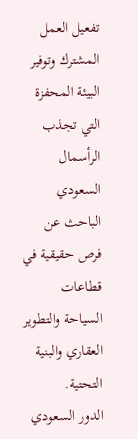تفعيل العمل المشترك وتوفير البيئة المحفزة التي تجذب الرأسمال السعودي الباحث عن فرص حقيقية في قطاعات السياحة والتطوير العقاري والبنية التحتية.
الدور السعودي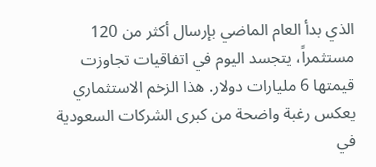الذي بدأ العام الماضي بإرسال أكثر من 120 مستثمراً، يتجسد اليوم في اتفاقيات تجاوزت قيمتها 6 مليارات دولار. هذا الزخم الاستثماري يعكس رغبة واضحة من كبرى الشركات السعودية في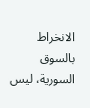الانخراط بالسوق السورية، ليس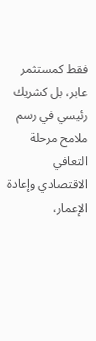فقط كمستثمر عابر، بل كشريك رئيسي في رسم ملامح مرحلة التعافي الاقتصادي وإعادة الإعمار،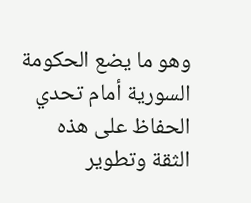وهو ما يضع الحكومة السورية أمام تحدي الحفاظ على هذه الثقة وتطوير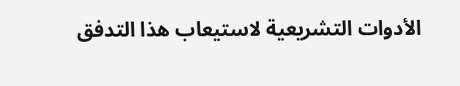الأدوات التشريعية لاستيعاب هذا التدفق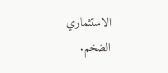الاستثماري الضخم.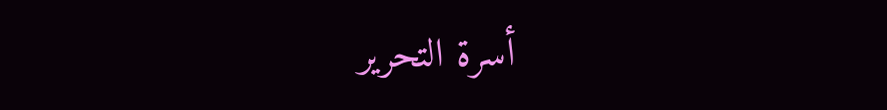أسرة التحرير